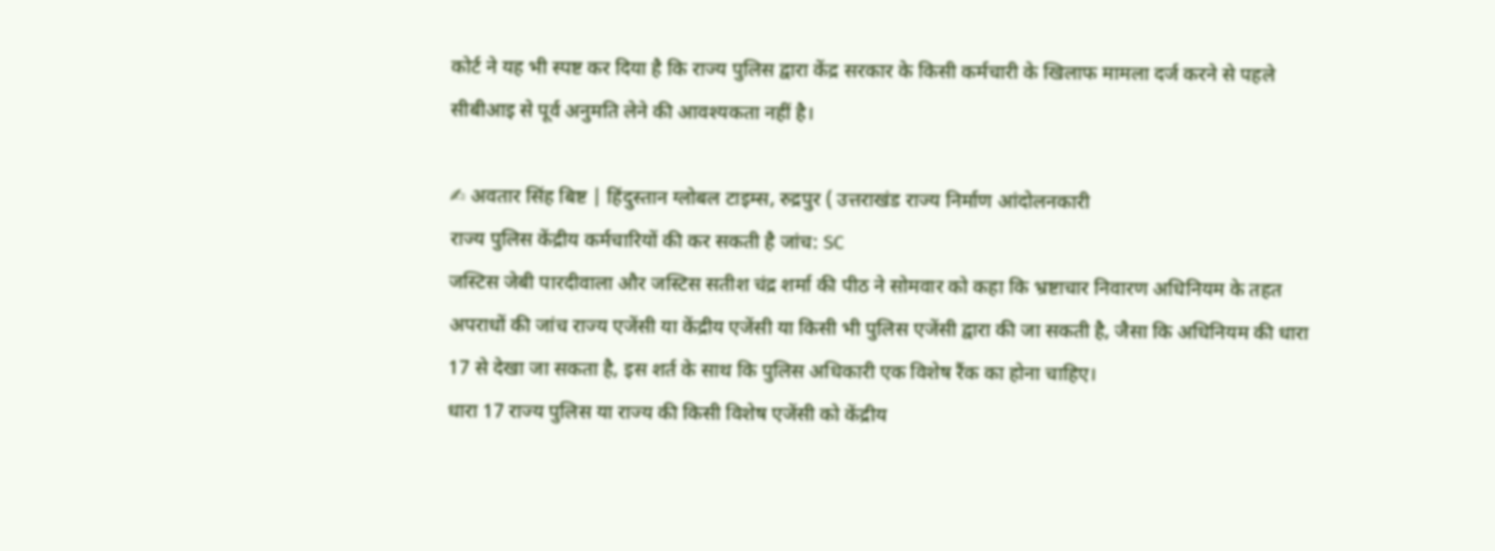कोर्ट ने यह भी स्पष्ट कर दिया है कि राज्य पुलिस द्वारा केंद्र सरकार के किसी कर्मचारी के खिलाफ मामला दर्ज करने से पहले सीबीआइ से पूर्व अनुमति लेने की आवश्यकता नहीं है।

✍ अवतार सिंह बिष्ट | हिंदुस्तान ग्लोबल टाइम्स, रुद्रपुर ( उत्तराखंड राज्य निर्माण आंदोलनकारी
राज्य पुलिस केंद्रीय कर्मचारियों की कर सकती है जांच: SC
जस्टिस जेबी पारदीवाला और जस्टिस सतीश चंद्र शर्मा की पीठ ने सोमवार को कहा कि भ्रष्टाचार निवारण अधिनियम के तहत अपराधों की जांच राज्य एजेंसी या केंद्रीय एजेंसी या किसी भी पुलिस एजेंसी द्वारा की जा सकती है, जैसा कि अधिनियम की धारा 17 से देखा जा सकता है, इस शर्त के साथ कि पुलिस अधिकारी एक विशेष रैंक का होना चाहिए।
धारा 17 राज्य पुलिस या राज्य की किसी विशेष एजेंसी को केंद्रीय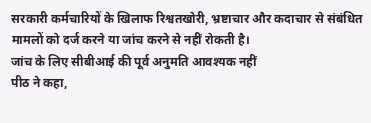सरकारी कर्मचारियों के खिलाफ रिश्वतखोरी, भ्रष्टाचार और कदाचार से संबंधित मामलों को दर्ज करने या जांच करने से नहीं रोकती है।
जांच के लिए सीबीआई की पूर्व अनुमति आवश्यक नहीं
पीठ ने कहा,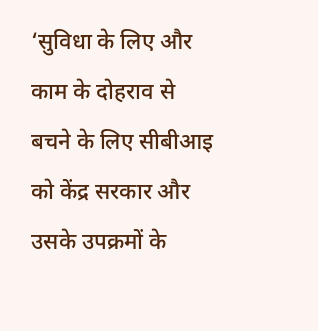‘सुविधा के लिए और काम के दोहराव से बचने के लिए सीबीआइ को केंद्र सरकार और उसके उपक्रमों के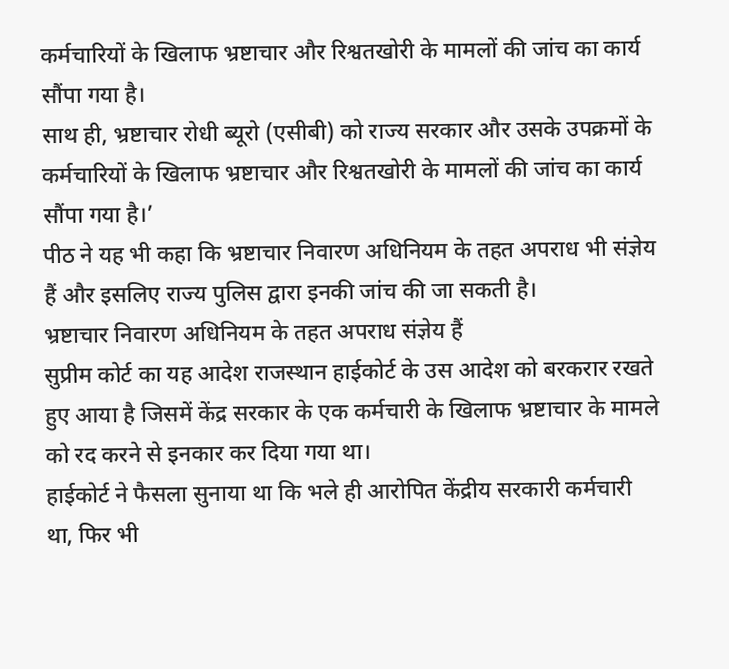कर्मचारियों के खिलाफ भ्रष्टाचार और रिश्वतखोरी के मामलों की जांच का कार्य सौंपा गया है।
साथ ही, भ्रष्टाचार रोधी ब्यूरो (एसीबी) को राज्य सरकार और उसके उपक्रमों के कर्मचारियों के खिलाफ भ्रष्टाचार और रिश्वतखोरी के मामलों की जांच का कार्य सौंपा गया है।’
पीठ ने यह भी कहा कि भ्रष्टाचार निवारण अधिनियम के तहत अपराध भी संज्ञेय हैं और इसलिए राज्य पुलिस द्वारा इनकी जांच की जा सकती है।
भ्रष्टाचार निवारण अधिनियम के तहत अपराध संज्ञेय हैं
सुप्रीम कोर्ट का यह आदेश राजस्थान हाईकोर्ट के उस आदेश को बरकरार रखते हुए आया है जिसमें केंद्र सरकार के एक कर्मचारी के खिलाफ भ्रष्टाचार के मामले को रद करने से इनकार कर दिया गया था।
हाईकोर्ट ने फैसला सुनाया था कि भले ही आरोपित केंद्रीय सरकारी कर्मचारी था, फिर भी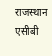राजस्थान एसीबी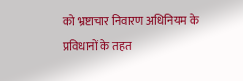को भ्रष्टाचार निवारण अधिनियम के प्रविधानों के तहत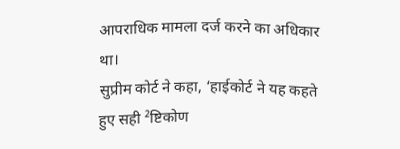आपराधिक मामला दर्ज करने का अधिकार था।
सुप्रीम कोर्ट ने कहा, ‘हाईकोर्ट ने यह कहते हुए सही ²ष्टिकोण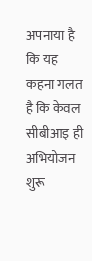अपनाया है कि यह कहना गलत है कि केवल सीबीआइ ही अभियोजन शुरू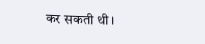कर सकती थी।